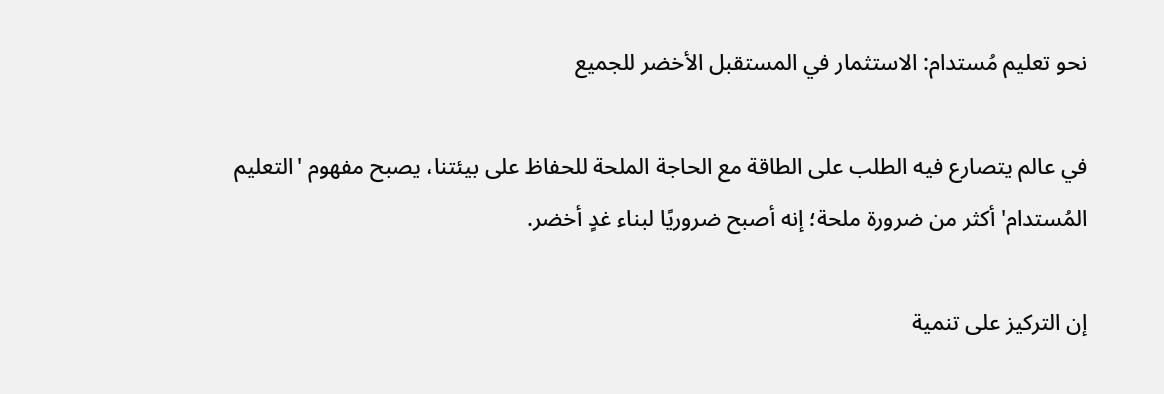نحو تعليم مُستدام: الاستثمار في المستقبل الأخضر للجميع

في عالم يتصارع فيه الطلب على الطاقة مع الحاجة الملحة للحفاظ على بيئتنا، يصبح مفهوم 'التعليم المُستدام' أكثر من ضرورة ملحة؛ إنه أصبح ضروريًا لبناء غدٍ أخضر.

إن التركيز على تنمية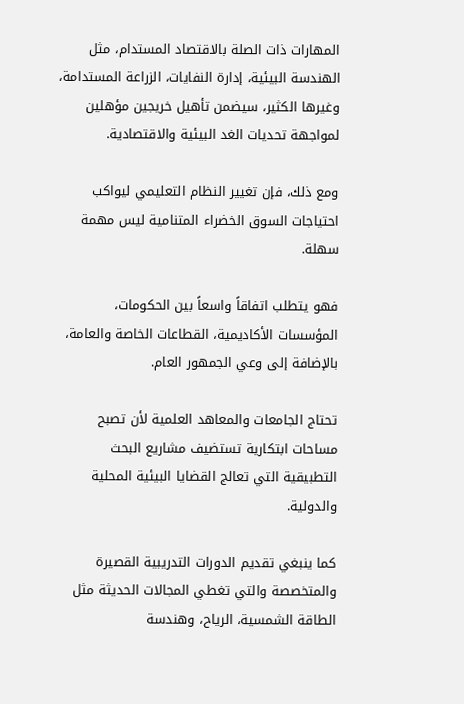المهارات ذات الصلة بالاقتصاد المستدام، مثل الهندسة البيئية، إدارة النفايات، الزراعة المستدامة، وغيرها الكثير، سيضمن تأهيل خريجين مؤهلين لمواجهة تحديات الغد البيئية والاقتصادية.

ومع ذلك، فإن تغيير النظام التعليمي ليواكب احتياجات السوق الخضراء المتنامية ليس مهمة سهلة.

فهو يتطلب اتفاقاً واسعاً بين الحكومات، المؤسسات الأكاديمية، القطاعات الخاصة والعامة، بالإضافة إلى وعي الجمهور العام.

تحتاج الجامعات والمعاهد العلمية لأن تصبح مساحات ابتكارية تستضيف مشاريع البحث التطبيقية التي تعالج القضايا البيئية المحلية والدولية.

كما ينبغي تقديم الدورات التدريبية القصيرة والمتخصصة والتي تغطي المجالات الحديثة مثل الطاقة الشمسية، الرياح، وهندسة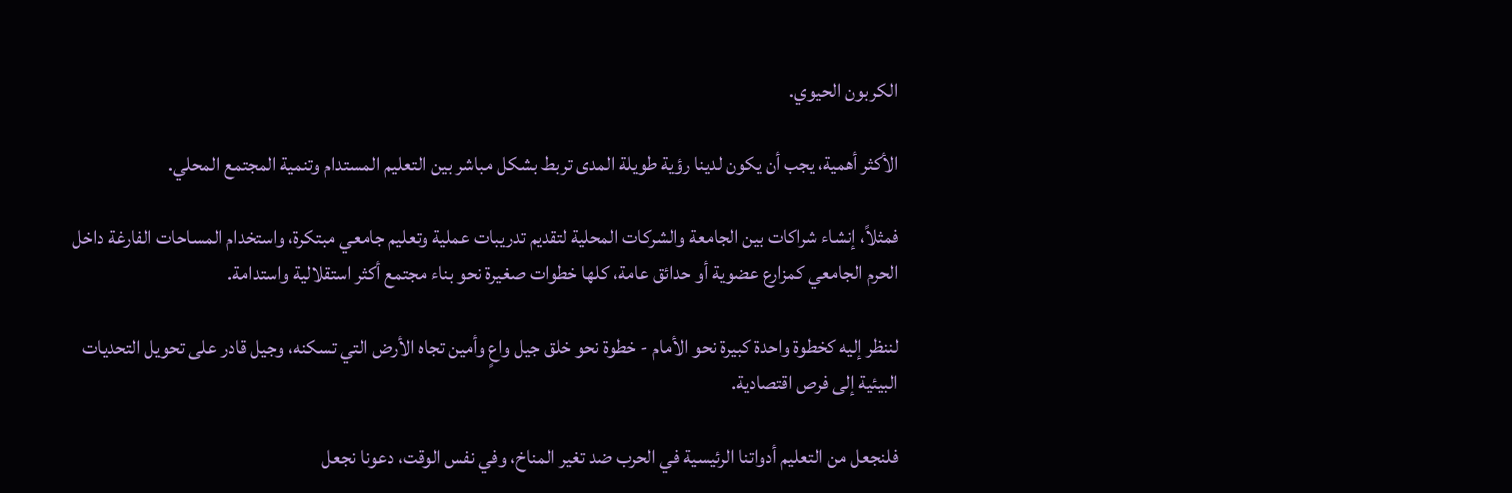الكربون الحيوي.

الأكثر أهمية، يجب أن يكون لدينا رؤية طويلة المدى تربط بشكل مباشر بين التعليم المستدام وتنمية المجتمع المحلي.

فمثلاً، إنشاء شراكات بين الجامعة والشركات المحلية لتقديم تدريبات عملية وتعليم جامعي مبتكرة، واستخدام المساحات الفارغة داخل الحرم الجامعي كمزارع عضوية أو حدائق عامة، كلها خطوات صغيرة نحو بناء مجتمع أكثر استقلالية واستدامة.

لننظر إليه كخطوة واحدة كبيرة نحو الأمام - خطوة نحو خلق جيل واعٍ وأمين تجاه الأرض التي تسكنه، وجيل قادر على تحويل التحديات البيئية إلى فرص اقتصادية.

فلنجعل من التعليم أدواتنا الرئيسية في الحرب ضد تغير المناخ، وفي نفس الوقت، دعونا نجعل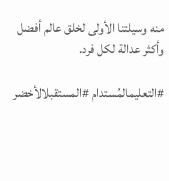منه وسيلتنا الأولى لخلق عالم أفضل وأكثر عدالة لكل فرد.

#التعليمالمُستدام #المستقبلالأخضر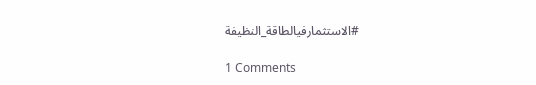#الاستثمارفيالطاقة_النظيفة

1 Comments